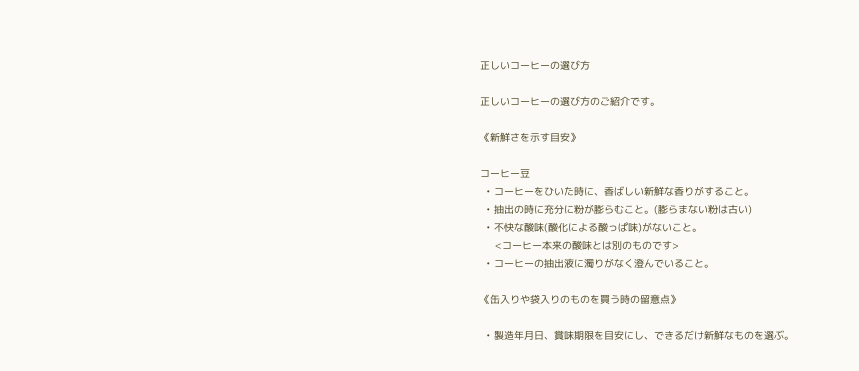正しいコーヒーの選び方

正しいコーヒーの選び方のご紹介です。

《新鮮さを示す目安》

コーヒー豆
  • コーヒーをひいた時に、香ばしい新鮮な香りがすること。
  • 抽出の時に充分に粉が膨らむこと。(膨らまない粉は古い)
  • 不快な酸味(酸化による酸っぱ味)がないこと。
     <コーヒー本来の酸味とは別のものです>
  • コーヒーの抽出液に濁りがなく澄んでいること。

《缶入りや袋入りのものを買う時の留意点》

  • 製造年月日、賞味期限を目安にし、できるだけ新鮮なものを選ぶ。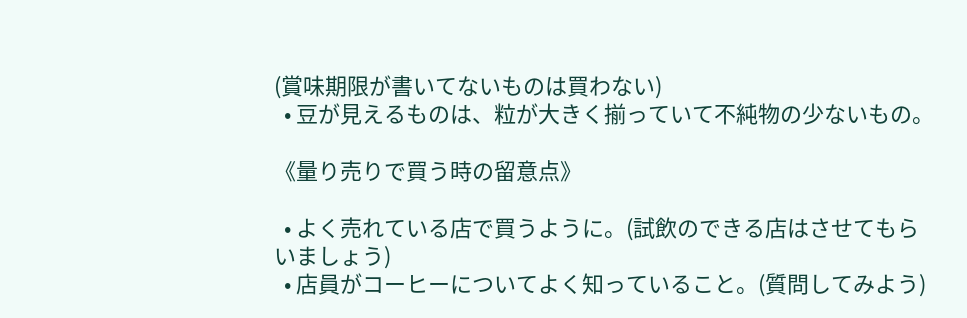(賞味期限が書いてないものは買わない)
  • 豆が見えるものは、粒が大きく揃っていて不純物の少ないもの。

《量り売りで買う時の留意点》

  • よく売れている店で買うように。(試飲のできる店はさせてもらいましょう)
  • 店員がコーヒーについてよく知っていること。(質問してみよう)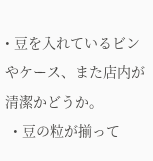• 豆を入れているビンやケース、また店内が清潔かどうか。
  • 豆の粒が揃って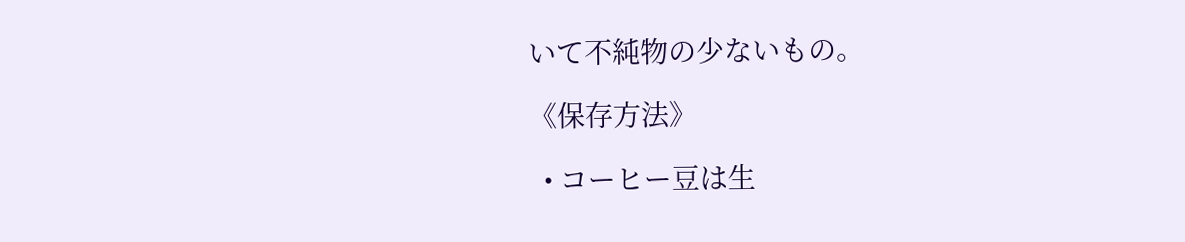いて不純物の少ないもの。

《保存方法》

  • コーヒー豆は生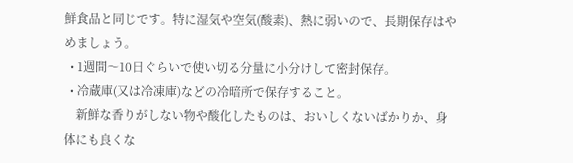鮮食品と同じです。特に湿気や空気(酸素)、熱に弱いので、長期保存はやめましょう。
  • 1週間〜10日ぐらいで使い切る分量に小分けして密封保存。
  • 冷蔵庫(又は冷凍庫)などの冷暗所で保存すること。
    新鮮な香りがしない物や酸化したものは、おいしくないばかりか、身体にも良くな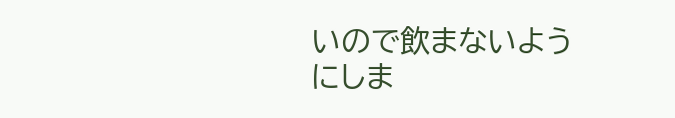いので飲まないようにしま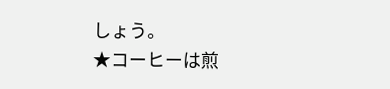しょう。
★コーヒーは煎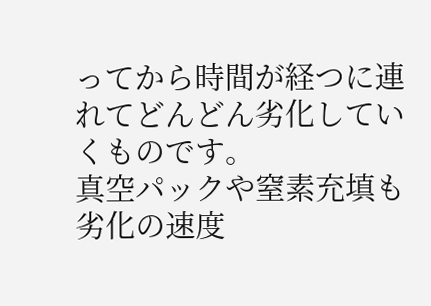ってから時間が経つに連れてどんどん劣化していくものです。
真空パックや窒素充填も劣化の速度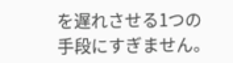を遅れさせる1つの手段にすぎません。